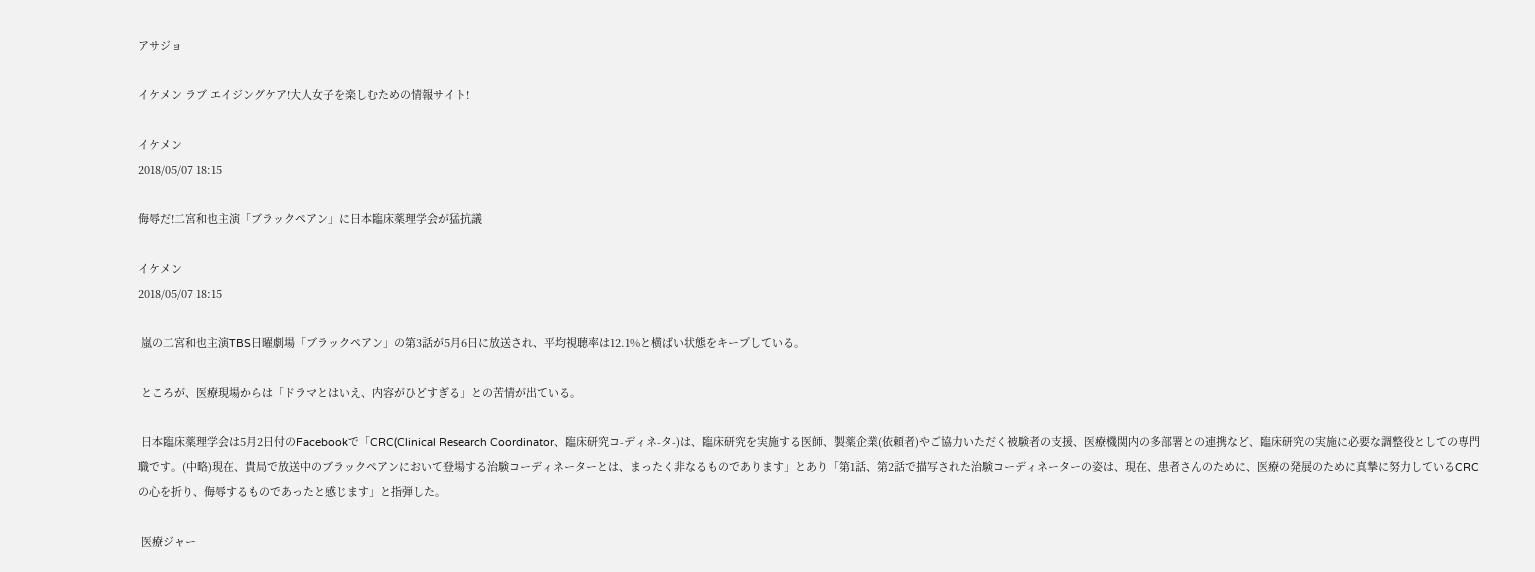アサジョ

イケメン ラブ エイジングケア!大人女子を楽しむための情報サイト!

イケメン
2018/05/07 18:15

侮辱だ!二宮和也主演「ブラックペアン」に日本臨床薬理学会が猛抗議

イケメン
2018/05/07 18:15

 嵐の二宮和也主演TBS日曜劇場「ブラックペアン」の第3話が5月6日に放送され、平均視聴率は12.1%と横ばい状態をキープしている。

 ところが、医療現場からは「ドラマとはいえ、内容がひどすぎる」との苦情が出ている。

 日本臨床薬理学会は5月2日付のFacebookで「CRC(Clinical Research Coordinator、臨床研究コ-ディネ-タ-)は、臨床研究を実施する医師、製薬企業(依頼者)やご協力いただく被験者の支援、医療機関内の多部署との連携など、臨床研究の実施に必要な調整役としての専門職です。(中略)現在、貴局で放送中のブラックペアンにおいて登場する治験コーディネーターとは、まったく非なるものであります」とあり「第1話、第2話で描写された治験コーディネーターの姿は、現在、患者さんのために、医療の発展のために真摯に努力しているCRCの心を折り、侮辱するものであったと感じます」と指弾した。

 医療ジャー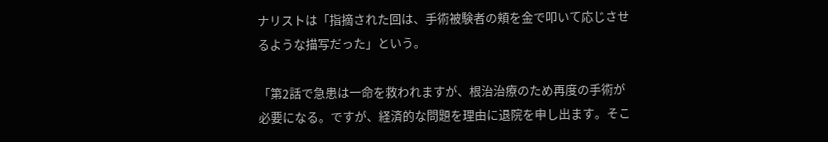ナリストは「指摘された回は、手術被験者の頬を金で叩いて応じさせるような描写だった」という。

「第2話で急患は一命を救われますが、根治治療のため再度の手術が必要になる。ですが、経済的な問題を理由に退院を申し出ます。そこ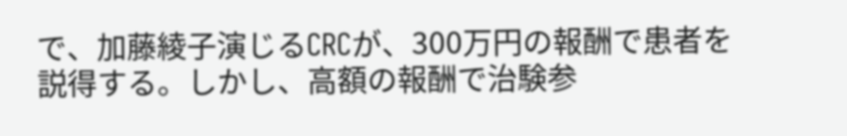で、加藤綾子演じるCRCが、300万円の報酬で患者を説得する。しかし、高額の報酬で治験参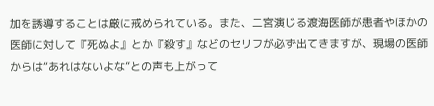加を誘導することは厳に戒められている。また、二宮演じる渡海医師が患者やほかの医師に対して『死ぬよ』とか『殺す』などのセリフが必ず出てきますが、現場の医師からは“あれはないよな”との声も上がって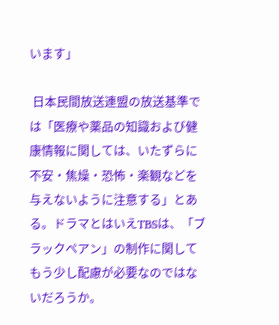います」

 日本民間放送連盟の放送基準では「医療や薬品の知識および健康情報に関しては、いたずらに不安・焦燥・恐怖・楽観などを与えないように注意する」とある。ドラマとはいえTBSは、「ブラックペアン」の制作に関してもう少し配慮が必要なのではないだろうか。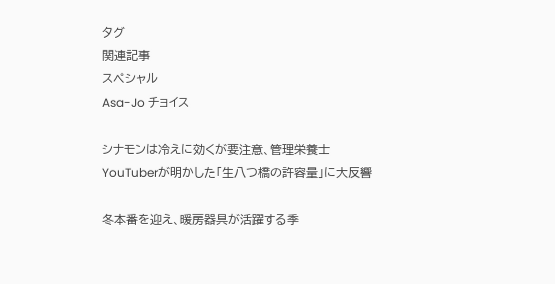タグ
関連記事
スペシャル
Asa-Jo チョイス

シナモンは冷えに効くが要注意、管理栄養士YouTuberが明かした「生八つ橋の許容量」に大反響

冬本番を迎え、暖房器具が活躍する季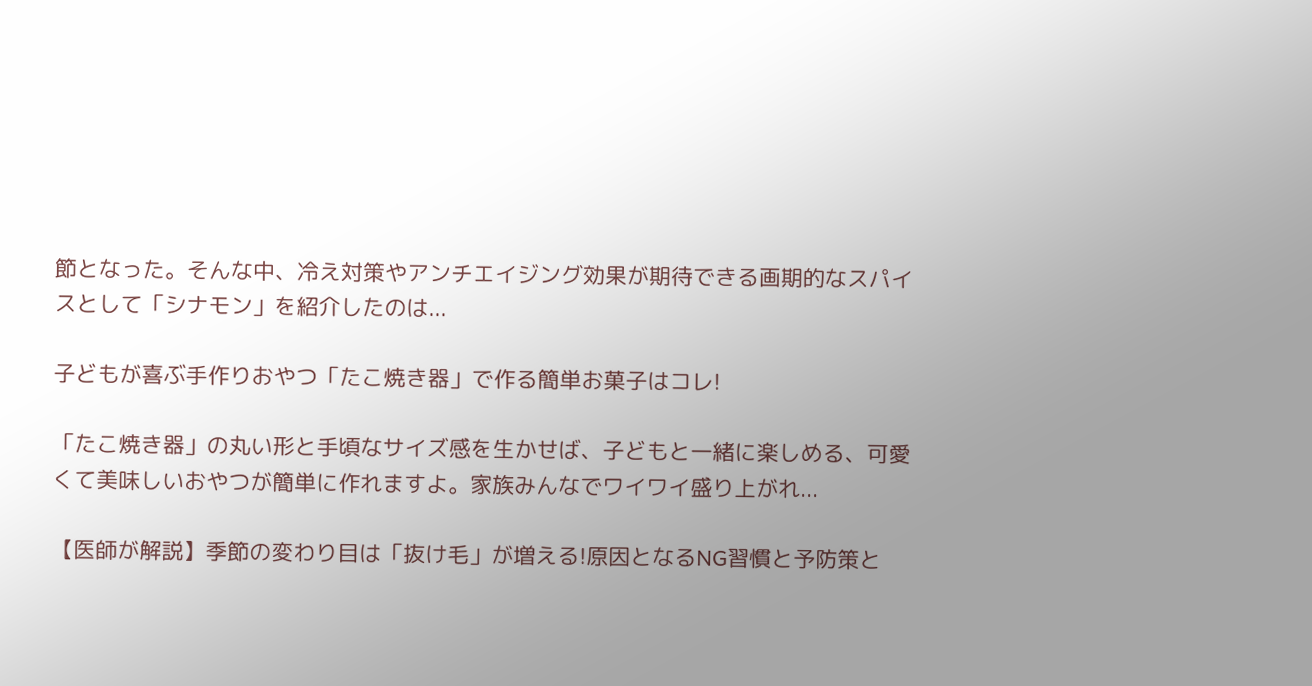節となった。そんな中、冷え対策やアンチエイジング効果が期待できる画期的なスパイスとして「シナモン」を紹介したのは...

子どもが喜ぶ手作りおやつ「たこ焼き器」で作る簡単お菓子はコレ!

「たこ焼き器」の丸い形と手頃なサイズ感を生かせば、子どもと一緒に楽しめる、可愛くて美味しいおやつが簡単に作れますよ。家族みんなでワイワイ盛り上がれ...

【医師が解説】季節の変わり目は「抜け毛」が増える!原因となるNG習慣と予防策と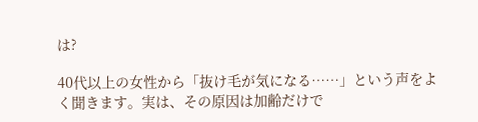は?

40代以上の女性から「抜け毛が気になる……」という声をよく聞きます。実は、その原因は加齢だけで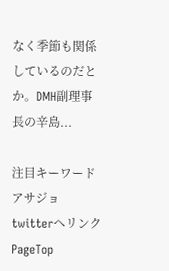なく季節も関係しているのだとか。DMH副理事長の辛島...

注目キーワード
アサジョ twitterへリンク
PageTop